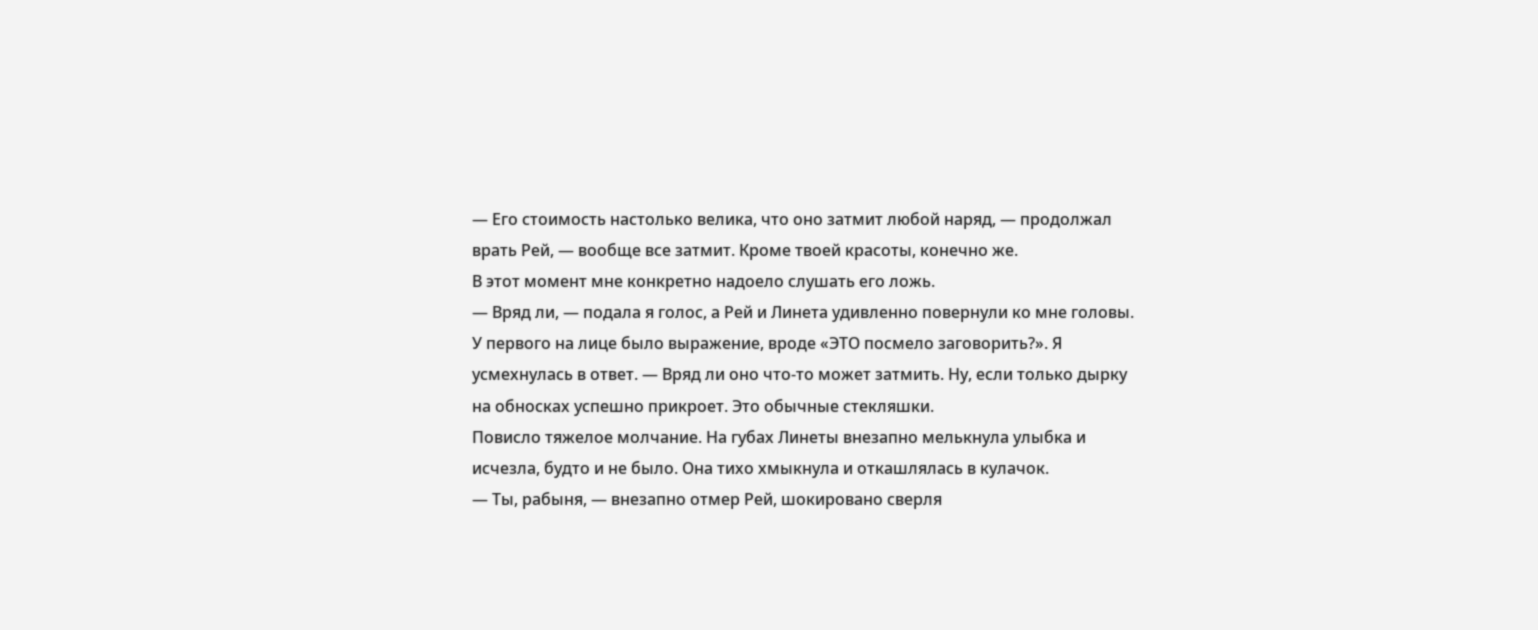— Его стоимость настолько велика, что оно затмит любой наряд, — продолжал врать Рей, — вообще все затмит. Кроме твоей красоты, конечно же.
В этот момент мне конкретно надоело слушать его ложь.
— Вряд ли, — подала я голос, а Рей и Линета удивленно повернули ко мне головы. У первого на лице было выражение, вроде «ЭТО посмело заговорить?». Я усмехнулась в ответ. — Вряд ли оно что-то может затмить. Ну, если только дырку на обносках успешно прикроет. Это обычные стекляшки.
Повисло тяжелое молчание. На губах Линеты внезапно мелькнула улыбка и исчезла, будто и не было. Она тихо хмыкнула и откашлялась в кулачок.
— Ты, рабыня, — внезапно отмер Рей, шокировано сверля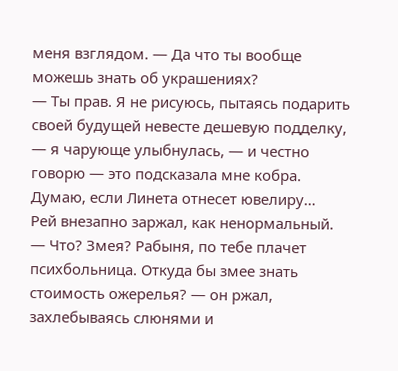меня взглядом. — Да что ты вообще можешь знать об украшениях?
— Ты прав. Я не рисуюсь, пытаясь подарить своей будущей невесте дешевую подделку, — я чарующе улыбнулась, — и честно говорю — это подсказала мне кобра. Думаю, если Линета отнесет ювелиру…
Рей внезапно заржал, как ненормальный.
— Что? Змея? Рабыня, по тебе плачет психбольница. Откуда бы змее знать стоимость ожерелья? — он ржал, захлебываясь слюнями и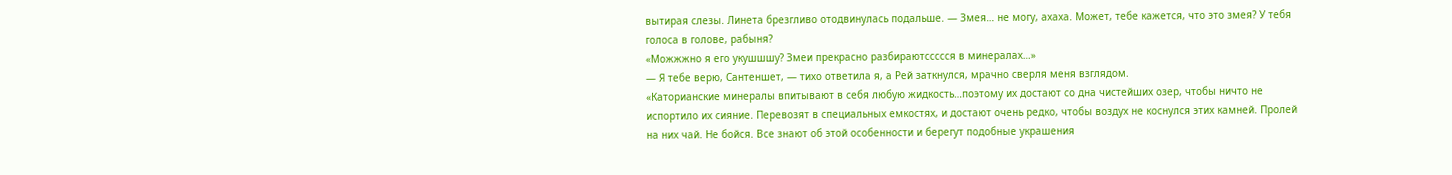вытирая слезы. Линета брезгливо отодвинулась подальше. — Змея… не могу, ахаха. Может, тебе кажется, что это змея? У тебя голоса в голове, рабыня?
«Можжжно я его укушшшу? Змеи прекрасно разбираютссссся в минералах…»
— Я тебе верю, Сантеншет, — тихо ответила я, а Рей заткнулся, мрачно сверля меня взглядом.
«Каторианские минералы впитывают в себя любую жидкость…поэтому их достают со дна чистейших озер, чтобы ничто не испортило их сияние. Перевозят в специальных емкостях, и достают очень редко, чтобы воздух не коснулся этих камней. Пролей на них чай. Не бойся. Все знают об этой особенности и берегут подобные украшения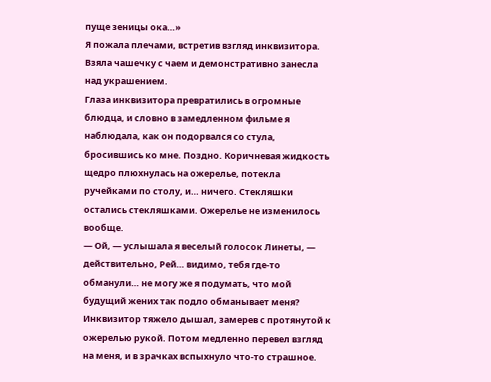пуще зеницы ока…»
Я пожала плечами, встретив взгляд инквизитора. Взяла чашечку с чаем и демонстративно занесла над украшением.
Глаза инквизитора превратились в огромные блюдца, и словно в замедленном фильме я наблюдала, как он подорвался со стула, бросившись ко мне. Поздно. Коричневая жидкость щедро плюхнулась на ожерелье, потекла ручейками по столу, и… ничего. Стекляшки остались стекляшками. Ожерелье не изменилось вообще.
— Ой, — услышала я веселый голосок Линеты, — действительно, Рей… видимо, тебя где-то обманули… не могу же я подумать, что мой будущий жених так подло обманывает меня?
Инквизитор тяжело дышал, замерев с протянутой к ожерелью рукой. Потом медленно перевел взгляд на меня, и в зрачках вспыхнуло что-то страшное.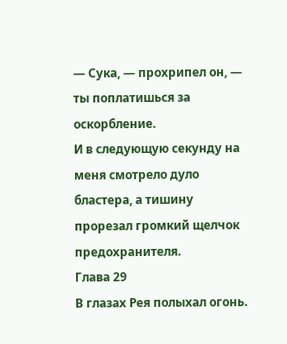— Сука, — прохрипел он, — ты поплатишься за оскорбление.
И в следующую секунду на меня смотрело дуло бластера, а тишину прорезал громкий щелчок предохранителя.
Глава 29
В глазах Рея полыхал огонь.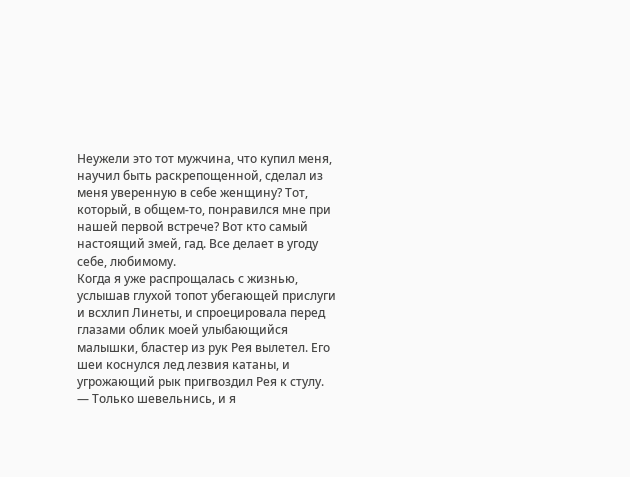Неужели это тот мужчина, что купил меня, научил быть раскрепощенной, сделал из меня уверенную в себе женщину? Тот, который, в общем-то, понравился мне при нашей первой встрече? Вот кто самый настоящий змей, гад. Все делает в угоду себе, любимому.
Когда я уже распрощалась с жизнью, услышав глухой топот убегающей прислуги и всхлип Линеты, и спроецировала перед глазами облик моей улыбающийся малышки, бластер из рук Рея вылетел. Его шеи коснулся лед лезвия катаны, и угрожающий рык пригвоздил Рея к стулу.
— Только шевельнись, и я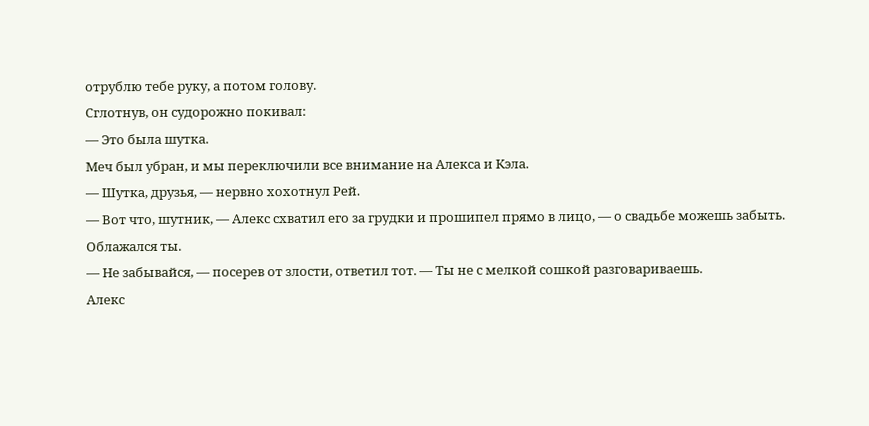отрублю тебе руку, а потом голову.
Сглотнув, он судорожно покивал:
— Это была шутка.
Меч был убран, и мы переключили все внимание на Алекса и Кэла.
— Шутка, друзья, — нервно хохотнул Рей.
— Вот что, шутник, — Алекс схватил его за грудки и прошипел прямо в лицо, — о свадьбе можешь забыть. Облажался ты.
— Не забывайся, — посерев от злости, ответил тот. — Ты не с мелкой сошкой разговариваешь.
Алекс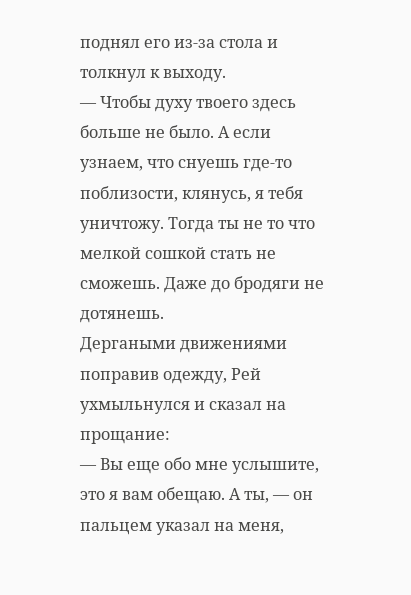поднял его из-за стола и толкнул к выходу.
— Чтобы духу твоего здесь больше не было. А если узнаем, что снуешь где-то поблизости, клянусь, я тебя уничтожу. Тогда ты не то что мелкой сошкой стать не сможешь. Даже до бродяги не дотянешь.
Дергаными движениями поправив одежду, Рей ухмыльнулся и сказал на прощание:
— Вы еще обо мне услышите, это я вам обещаю. А ты, — он пальцем указал на меня,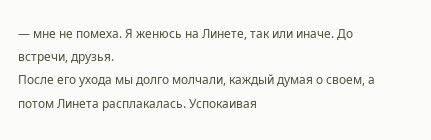— мне не помеха. Я женюсь на Линете, так или иначе. До встречи, друзья.
После его ухода мы долго молчали, каждый думая о своем, а потом Линета расплакалась. Успокаивая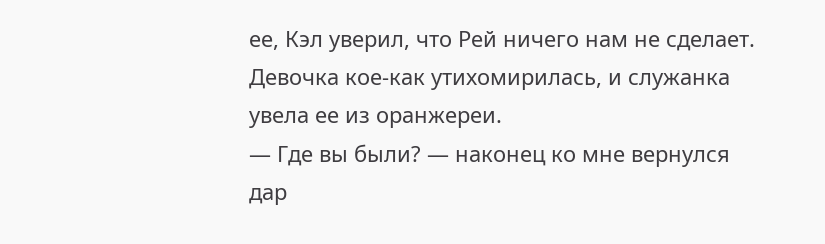ее, Кэл уверил, что Рей ничего нам не сделает. Девочка кое-как утихомирилась, и служанка увела ее из оранжереи.
— Где вы были? — наконец ко мне вернулся дар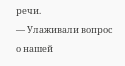речи.
— Улаживали вопрос о нашей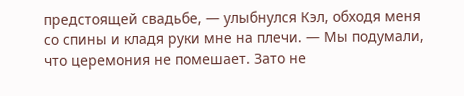предстоящей свадьбе, — улыбнулся Кэл, обходя меня со спины и кладя руки мне на плечи. — Мы подумали, что церемония не помешает. Зато не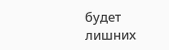будет лишних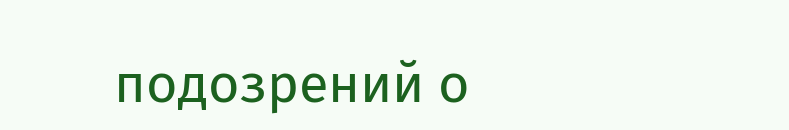подозрений о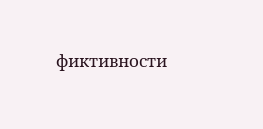фиктивности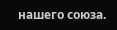нашего союза.